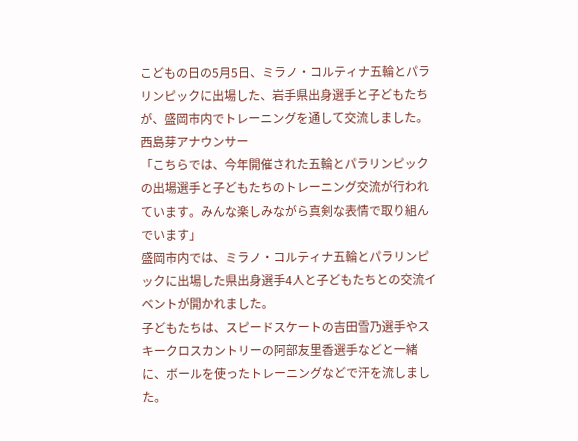こどもの日の5月5日、ミラノ・コルティナ五輪とパラリンピックに出場した、岩手県出身選手と子どもたちが、盛岡市内でトレーニングを通して交流しました。
西島芽アナウンサー
「こちらでは、今年開催された五輪とパラリンピックの出場選手と子どもたちのトレーニング交流が行われています。みんな楽しみながら真剣な表情で取り組んでいます」
盛岡市内では、ミラノ・コルティナ五輪とパラリンピックに出場した県出身選手4人と子どもたちとの交流イベントが開かれました。
子どもたちは、スピードスケートの吉田雪乃選手やスキークロスカントリーの阿部友里香選手などと一緒に、ボールを使ったトレーニングなどで汗を流しました。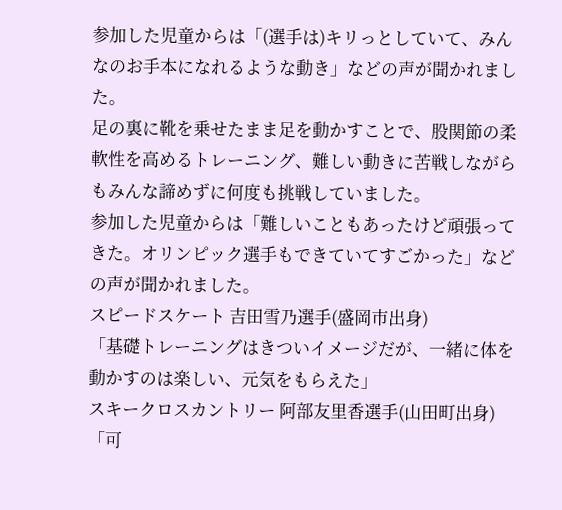参加した児童からは「(選手は)キリっとしていて、みんなのお手本になれるような動き」などの声が聞かれました。
足の裏に靴を乗せたまま足を動かすことで、股関節の柔軟性を高めるトレーニング、難しい動きに苦戦しながらもみんな諦めずに何度も挑戦していました。
参加した児童からは「難しいこともあったけど頑張ってきた。オリンピック選手もできていてすごかった」などの声が聞かれました。
スピードスケート 吉田雪乃選手(盛岡市出身)
「基礎トレーニングはきついイメージだが、一緒に体を動かすのは楽しい、元気をもらえた」
スキークロスカントリー 阿部友里香選手(山田町出身)
「可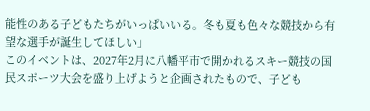能性のある子どもたちがいっぱいいる。冬も夏も色々な競技から有望な選手が誕生してほしい」
このイベントは、2027年2月に八幡平市で開かれるスキー競技の国民スポーツ大会を盛り上げようと企画されたもので、子ども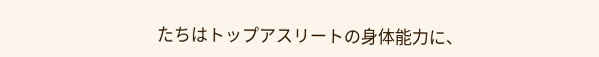たちはトップアスリートの身体能力に、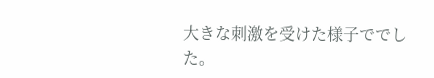大きな刺激を受けた様子ででした。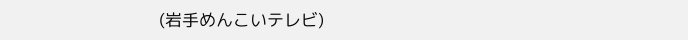(岩手めんこいテレビ)